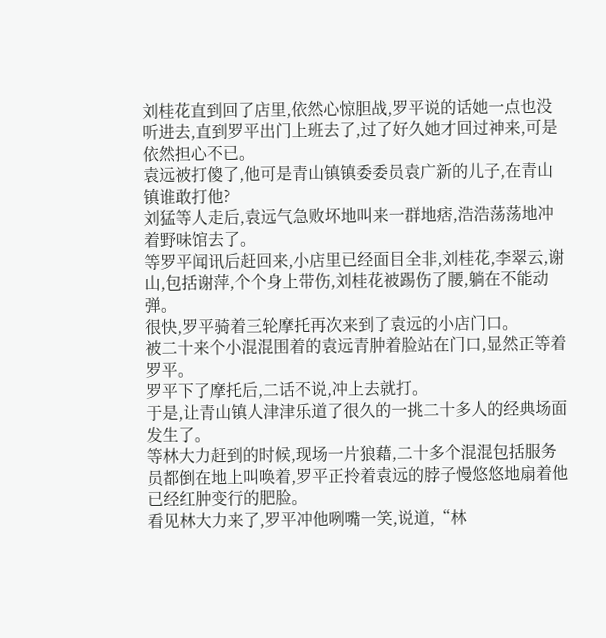刘桂花直到回了店里,依然心惊胆战,罗平说的话她一点也没听进去,直到罗平出门上班去了,过了好久她才回过神来,可是依然担心不已。
袁远被打傻了,他可是青山镇镇委委员袁广新的儿子,在青山镇谁敢打他?
刘猛等人走后,袁远气急败坏地叫来一群地痞,浩浩荡荡地冲着野味馆去了。
等罗平闻讯后赶回来,小店里已经面目全非,刘桂花,李翠云,谢山,包括谢萍,个个身上带伤,刘桂花被踢伤了腰,躺在不能动弹。
很快,罗平骑着三轮摩托再次来到了袁远的小店门口。
被二十来个小混混围着的袁远青肿着脸站在门口,显然正等着罗平。
罗平下了摩托后,二话不说,冲上去就打。
于是,让青山镇人津津乐道了很久的一挑二十多人的经典场面发生了。
等林大力赶到的时候,现场一片狼藉,二十多个混混包括服务员都倒在地上叫唤着,罗平正拎着袁远的脖子慢悠悠地扇着他已经红肿变行的肥脸。
看见林大力来了,罗平冲他咧嘴一笑,说道,“林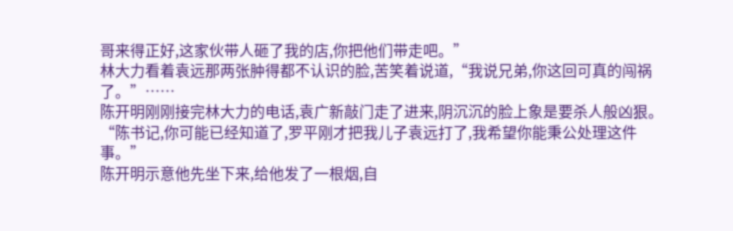哥来得正好,这家伙带人砸了我的店,你把他们带走吧。”
林大力看着袁远那两张肿得都不认识的脸,苦笑着说道,“我说兄弟,你这回可真的闯祸了。”……
陈开明刚刚接完林大力的电话,袁广新敲门走了进来,阴沉沉的脸上象是要杀人般凶狠。
“陈书记,你可能已经知道了,罗平刚才把我儿子袁远打了,我希望你能秉公处理这件事。”
陈开明示意他先坐下来,给他发了一根烟,自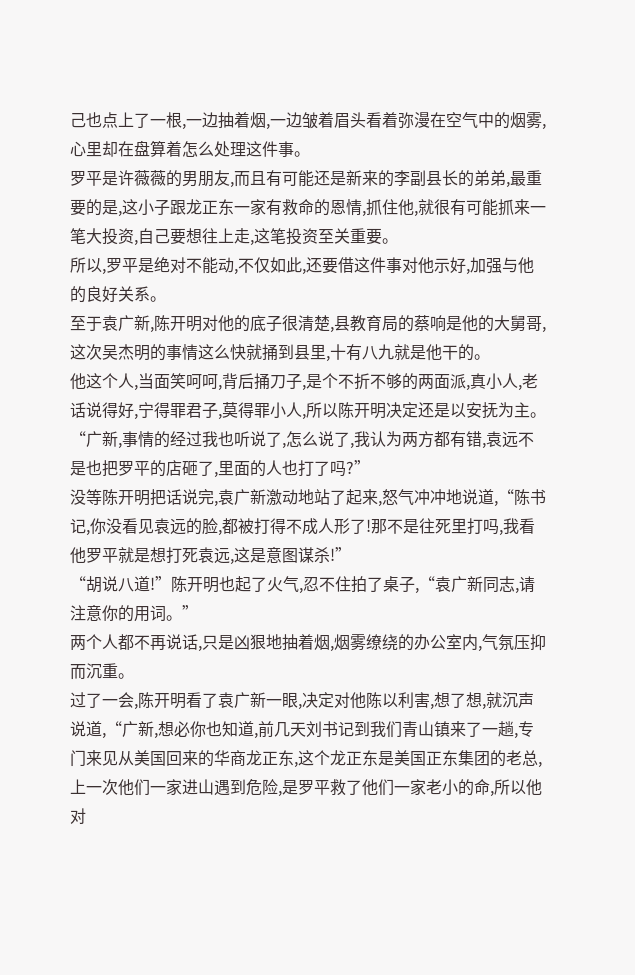己也点上了一根,一边抽着烟,一边皱着眉头看着弥漫在空气中的烟雾,心里却在盘算着怎么处理这件事。
罗平是许薇薇的男朋友,而且有可能还是新来的李副县长的弟弟,最重要的是,这小子跟龙正东一家有救命的恩情,抓住他,就很有可能抓来一笔大投资,自己要想往上走,这笔投资至关重要。
所以,罗平是绝对不能动,不仅如此,还要借这件事对他示好,加强与他的良好关系。
至于袁广新,陈开明对他的底子很清楚,县教育局的蔡响是他的大舅哥,这次吴杰明的事情这么快就捅到县里,十有八九就是他干的。
他这个人,当面笑呵呵,背后捅刀子,是个不折不够的两面派,真小人,老话说得好,宁得罪君子,莫得罪小人,所以陈开明决定还是以安抚为主。
“广新,事情的经过我也听说了,怎么说了,我认为两方都有错,袁远不是也把罗平的店砸了,里面的人也打了吗?”
没等陈开明把话说完,袁广新激动地站了起来,怒气冲冲地说道,“陈书记,你没看见袁远的脸,都被打得不成人形了!那不是往死里打吗,我看他罗平就是想打死袁远,这是意图谋杀!”
“胡说八道!”陈开明也起了火气,忍不住拍了桌子,“袁广新同志,请注意你的用词。”
两个人都不再说话,只是凶狠地抽着烟,烟雾缭绕的办公室内,气氛压抑而沉重。
过了一会,陈开明看了袁广新一眼,决定对他陈以利害,想了想,就沉声说道,“广新,想必你也知道,前几天刘书记到我们青山镇来了一趟,专门来见从美国回来的华商龙正东,这个龙正东是美国正东集团的老总,上一次他们一家进山遇到危险,是罗平救了他们一家老小的命,所以他对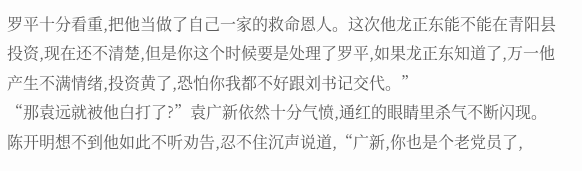罗平十分看重,把他当做了自己一家的救命恩人。这次他龙正东能不能在青阳县投资,现在还不清楚,但是你这个时候要是处理了罗平,如果龙正东知道了,万一他产生不满情绪,投资黄了,恐怕你我都不好跟刘书记交代。”
“那袁远就被他白打了?”袁广新依然十分气愤,通红的眼睛里杀气不断闪现。
陈开明想不到他如此不听劝告,忍不住沉声说道,“广新,你也是个老党员了,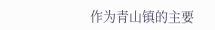作为青山镇的主要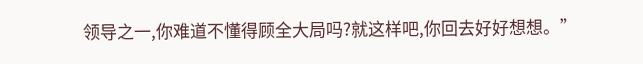领导之一,你难道不懂得顾全大局吗?就这样吧,你回去好好想想。”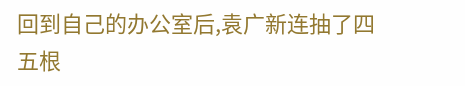回到自己的办公室后,袁广新连抽了四五根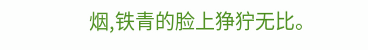烟,铁青的脸上狰狞无比。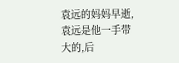袁远的妈妈早逝,袁远是他一手带大的,后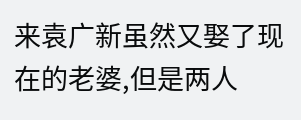来袁广新虽然又娶了现在的老婆,但是两人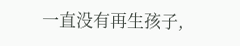一直没有再生孩子,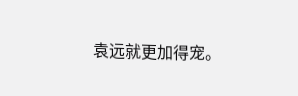袁远就更加得宠。